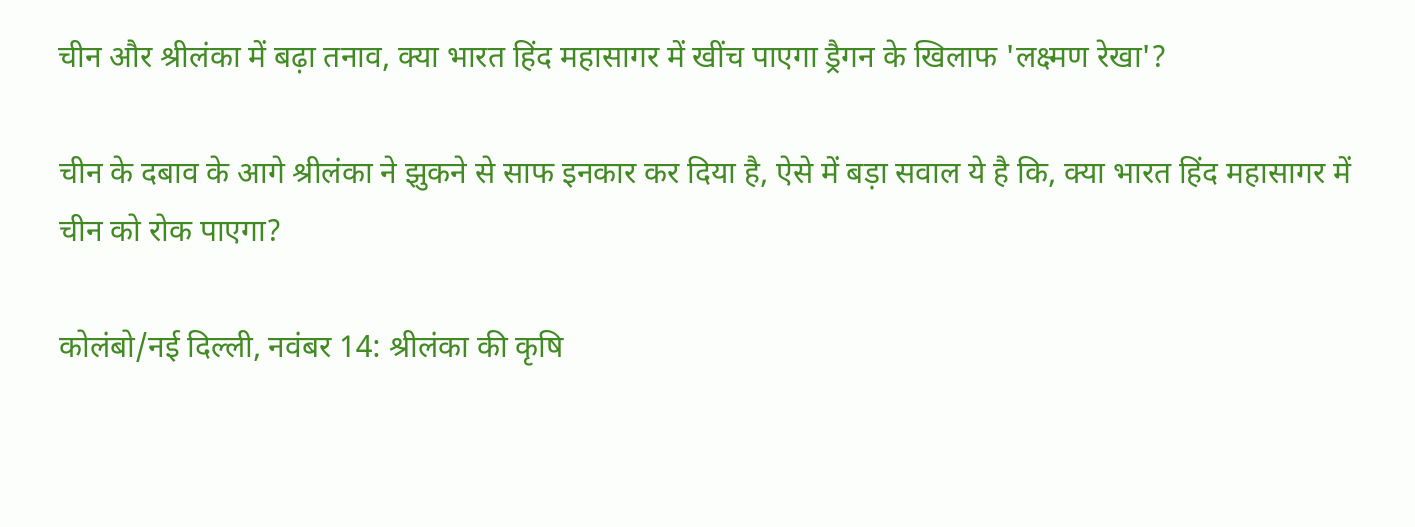चीन और श्रीलंका में बढ़ा तनाव, क्या भारत हिंद महासागर में खींच पाएगा ड्रैगन के खिलाफ 'लक्ष्मण रेखा'?

चीन के दबाव के आगे श्रीलंका ने झुकने से साफ इनकार कर दिया है, ऐसे में बड़ा सवाल ये है कि, क्या भारत हिंद महासागर में चीन को रोक पाएगा?

कोलंबो/नई दिल्ली, नवंबर 14: श्रीलंका की कृषि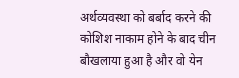अर्थव्यवस्था को बर्बाद करने की कोशिश नाकाम होने के बाद चीन बौखलाया हुआ है और वो येन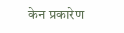केन प्रकारेण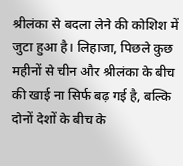श्रीलंका से बदला लेने की कोशिश में जुटा हुआ है। लिहाजा, पिछले कुछ महीनों से चीन और श्रीलंका के बीच की खाई ना सिर्फ बढ़ गई है, बल्कि दोनों देशों के बीच के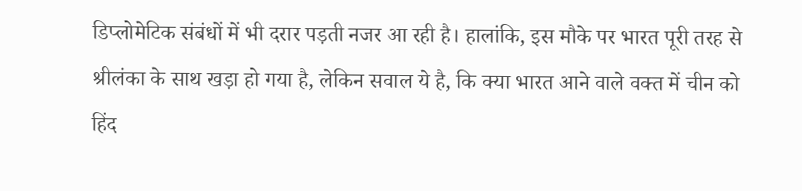डिप्लोमेटिक संबंधों में भी दरार पड़ती नजर आ रही है। हालांकि, इस मौके पर भारत पूरी तरह से श्रीलंका के साथ खड़ा हो गया है, लेकिन सवाल ये है, कि क्या भारत आने वाले वक्त में चीन को हिंद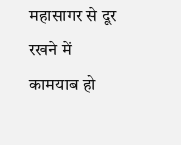महासागर से दूर रखने में कामयाब हो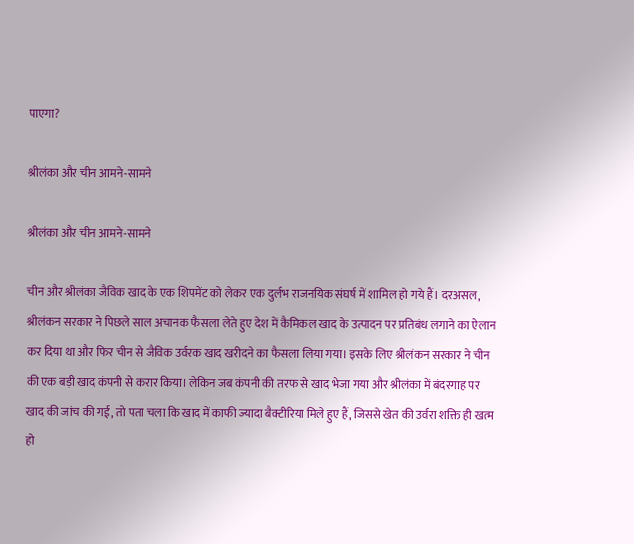पाएगा?

श्रीलंका और चीन आमने-सामने

श्रीलंका और चीन आमने-सामने

चीन और श्रीलंका जैविक खाद के एक शिपमेंट को लेकर एक दुर्लभ राजनयिक संघर्ष में शामिल हो गये हैं। दरअसल, श्रीलंकन सरकार ने पिछले साल अचानक फैसला लेते हुए देश में कैमिकल खाद के उत्पादन पर प्रतिबंध लगाने का ऐलान कर दिया था और फिर चीन से जैविक उर्वरक खाद खरीदने का फैसला लिया गया। इसके लिए श्रीलंकन सरकार ने चीन की एक बड़ी खाद कंपनी से करार किया। लेकिन जब कंपनी की तरफ से खाद भेजा गया और श्रीलंका में बंदरगाह पर खाद की जांच की गई, तो पता चला कि खाद में काफी ज्यादा बैक्टीरिया मिले हुए हैं, जिससे खेत की उर्वरा शक्ति ही खत्म हो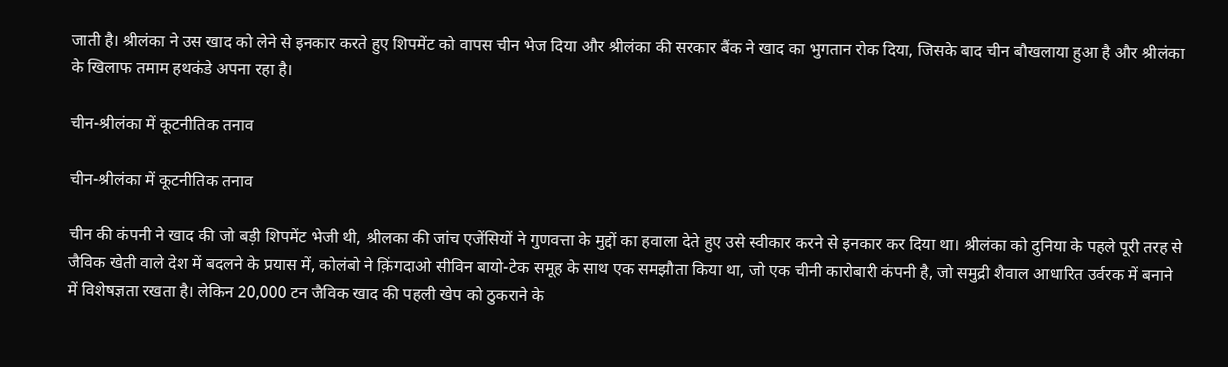जाती है। श्रीलंका ने उस खाद को लेने से इनकार करते हुए शिपमेंट को वापस चीन भेज दिया और श्रीलंका की सरकार बैंक ने खाद का भुगतान रोक दिया, जिसके बाद चीन बौखलाया हुआ है और श्रीलंका के खिलाफ तमाम हथकंडे अपना रहा है।

चीन-श्रीलंका में कूटनीतिक तनाव

चीन-श्रीलंका में कूटनीतिक तनाव

चीन की कंपनी ने खाद की जो बड़ी शिपमेंट भेजी थी, श्रीलका की जांच एजेंसियों ने गुणवत्ता के मुद्दों का हवाला देते हुए उसे स्वीकार करने से इनकार कर दिया था। श्रीलंका को दुनिया के पहले पूरी तरह से जैविक खेती वाले देश में बदलने के प्रयास में, कोलंबो ने क़िंगदाओ सीविन बायो-टेक समूह के साथ एक समझौता किया था, जो एक चीनी कारोबारी कंपनी है, जो समुद्री शैवाल आधारित उर्वरक में बनाने में विशेषज्ञता रखता है। लेकिन 20,000 टन जैविक खाद की पहली खेप को ठुकराने के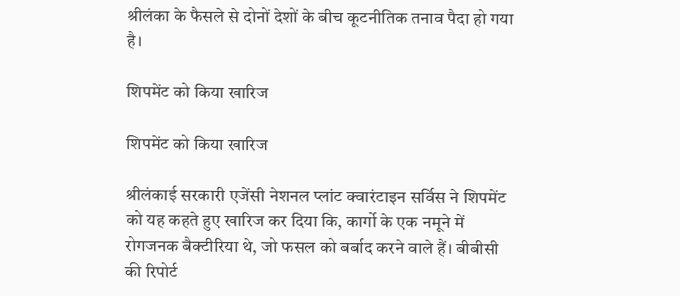श्रीलंका के फैसले से दोनों देशों के बीच कूटनीतिक तनाव पैदा हो गया है।

शिपमेंट को किया खारिज

शिपमेंट को किया खारिज

श्रीलंकाई सरकारी एजेंसी नेशनल प्लांट क्वारंटाइन सर्विस ने शिपमेंट को यह कहते हुए खारिज कर दिया कि, कार्गो के एक नमूने में रोगजनक बैक्टीरिया थे, जो फसल को बर्बाद करने वाले हैं। बीबीसी की रिपोर्ट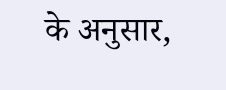के अनुसार,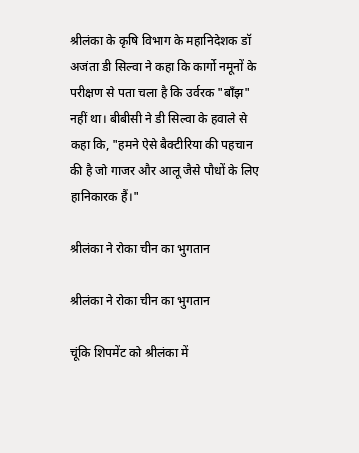श्रीलंका के कृषि विभाग के महानिदेशक डॉ अजंता डी सिल्वा ने कहा कि कार्गो नमूनों के परीक्षण से पता चला है कि उर्वरक "बाँझ" नहीं था। बीबीसी ने डी सिल्वा के हवाले से कहा कि, "हमने ऐसे बैक्टीरिया की पहचान की है जो गाजर और आलू जैसे पौधों के लिए हानिकारक हैं।"

श्रीलंका ने रोका चीन का भुगतान

श्रीलंका ने रोका चीन का भुगतान

चूंकि शिपमेंट को श्रीलंका में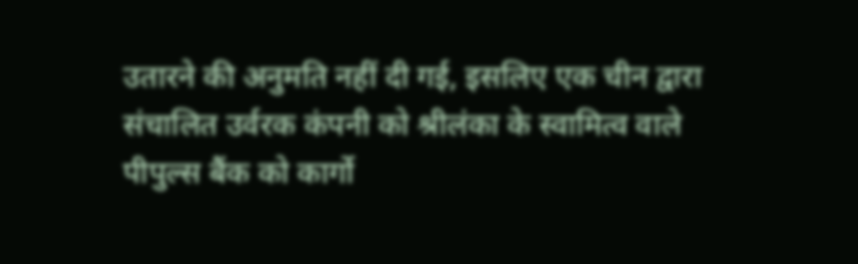उतारने की अनुमति नहीं दी गई, इसलिए एक चीन द्वारा संचालित उर्वरक कंपनी को श्रीलंका के स्वामित्व वाले पीपुल्स बैंक को कार्गो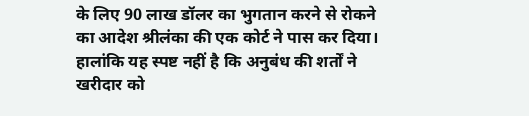के लिए 90 लाख डॉलर का भुगतान करने से रोकने का आदेश श्रीलंका की एक कोर्ट ने पास कर दिया। हालांकि यह स्पष्ट नहीं है कि अनुबंध की शर्तों ने खरीदार को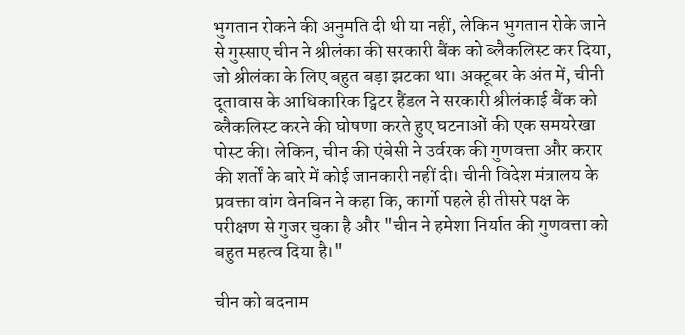भुगतान रोकने की अनुमति दी थी या नहीं, लेकिन भुगतान रोके जाने से गुस्साए चीन ने श्रीलंका की सरकारी बैंक को ब्लैकलिस्ट कर दिया, जो श्रीलंका के लिए बहुत बड़ा झटका था। अक्टूबर के अंत में, चीनी दूतावास के आधिकारिक ट्विटर हैंडल ने सरकारी श्रीलंकाई बैंक को ब्लैकलिस्ट करने की घोषणा करते हुए घटनाओं की एक समयरेखा पोस्ट की। लेकिन, चीन की एंबेसी ने उर्वरक की गुणवत्ता और करार की शर्तों के बारे में कोई जानकारी नहीं दी। चीनी विदेश मंत्रालय के प्रवक्ता वांग वेनबिन ने कहा कि, कार्गो पहले ही तीसरे पक्ष के परीक्षण से गुजर चुका है और "चीन ने हमेशा निर्यात की गुणवत्ता को बहुत महत्व दिया है।"

चीन को बदनाम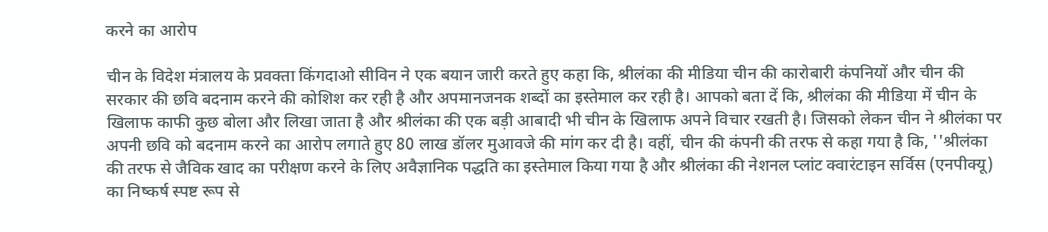करने का आरोप

चीन के विदेश मंत्रालय के प्रवक्ता किंगदाओ सीविन ने एक बयान जारी करते हुए कहा कि, श्रीलंका की मीडिया चीन की कारोबारी कंपनियों और चीन की सरकार की छवि बदनाम करने की कोशिश कर रही है और अपमानजनक शब्दों का इस्तेमाल कर रही है। आपको बता दें कि, श्रीलंका की मीडिया में चीन के खिलाफ काफी कुछ बोला और लिखा जाता है और श्रीलंका की एक बड़ी आबादी भी चीन के खिलाफ अपने विचार रखती है। जिसको लेकन चीन ने श्रीलंका पर अपनी छवि को बदनाम करने का आरोप लगाते हुए 80 लाख डॉलर मुआवजे की मांग कर दी है। वहीं, चीन की कंपनी की तरफ से कहा गया है कि, ''श्रीलंका की तरफ से जैविक खाद का परीक्षण करने के लिए अवैज्ञानिक पद्धति का इस्तेमाल किया गया है और श्रीलंका की नेशनल प्लांट क्वारंटाइन सर्विस (एनपीक्यू) का निष्कर्ष स्पष्ट रूप से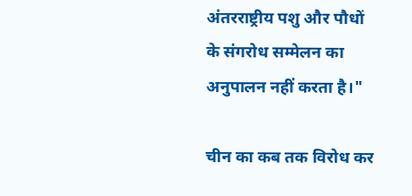अंतरराष्ट्रीय पशु और पौधों के संगरोध सम्मेलन का अनुपालन नहीं करता है।"

चीन का कब तक विरोध कर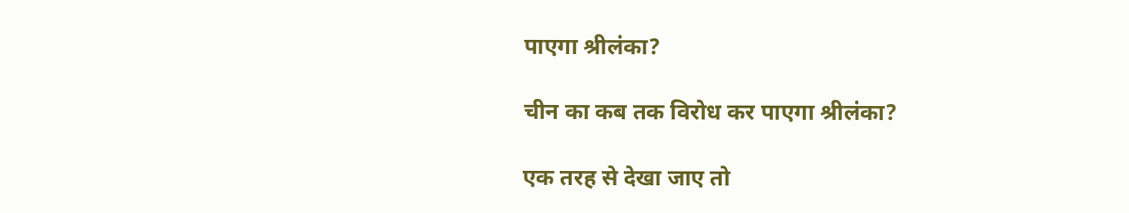पाएगा श्रीलंका?

चीन का कब तक विरोध कर पाएगा श्रीलंका?

एक तरह से देखा जाए तो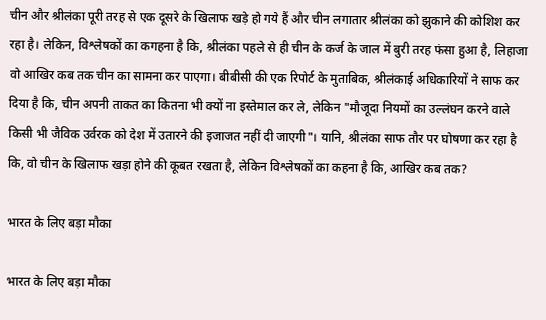चीन और श्रीलंका पूरी तरह से एक दूसरे के खिलाफ खड़े हो गये हैं और चीन लगातार श्रीलंका को झुकाने की कोशिश कर रहा है। लेकिन, विश्लेषकों का कगहना है कि, श्रीलंका पहले से ही चीन के कर्ज के जाल में बुरी तरह फंसा हुआ है, लिहाजा वो आखिर कब तक चीन का सामना कर पाएगा। बीबीसी की एक रिपोर्ट के मुताबिक, श्रीलंकाई अधिकारियों ने साफ कर दिया है कि, चीन अपनी ताकत का कितना भी क्यों ना इस्तेमाल कर ले, लेकिन "मौजूदा नियमों का उल्लंघन करने वाले किसी भी जैविक उर्वरक को देश में उतारने की इजाजत नहीं दी जाएगी"। यानि, श्रीलंका साफ तौर पर घोषणा कर रहा है कि, वो चीन के खिलाफ खड़ा होने की कूबत रखता है, लेकिन विश्लेषकों का कहना है कि, आखिर कब तक?

भारत के लिए बड़ा मौका

भारत के लिए बड़ा मौका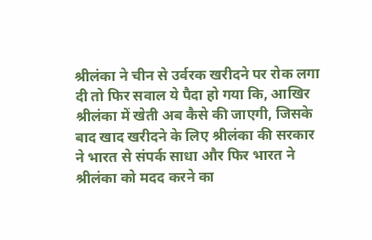श्रीलंका ने चीन से उर्वरक खरीदने पर रोक लगा दी तो फिर सवाल ये पैदा हो गया कि, आखिर श्रीलंका में खेती अब कैसे की जाएगी, जिसके बाद खाद खरीदने के लिए श्रीलंका की सरकार ने भारत से संपर्क साधा और फिर भारत ने श्रीलंका को मदद करने का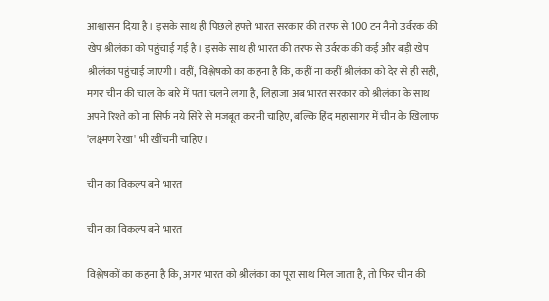आश्वासन दिया है। इसके साथ ही पिछले हफ्ते भारत सरकार की तरफ से 100 टन नैनो उर्वरक की खेप श्रीलंका को पहुंचाई गई है। इसके साथ ही भारत की तरफ से उर्वरक की कई और बड़ी खेप श्रीलंका पहुंचाई जाएगी। वहीं, विश्लेषको का कहना है कि, कहीं ना कहीं श्रीलंका को देर से ही सही, मगर चीन की चाल के बारे में पता चलने लगा है, लिहाजा अब भारत सरकार को श्रीलंका के साथ अपने रिश्ते को ना सिर्फ नये सिरे से मजबूत करनी चाहिए, बल्कि हिंद महासागर में चीन के खिलाफ 'लक्ष्मण रेखा' भी खींचनी चाहिए।

चीन का विकल्प बने भारत

चीन का विकल्प बने भारत

विश्लेषकों का कहना है कि, अगर भारत को श्रीलंका का पूरा साथ मिल जाता है, तो फिर चीन की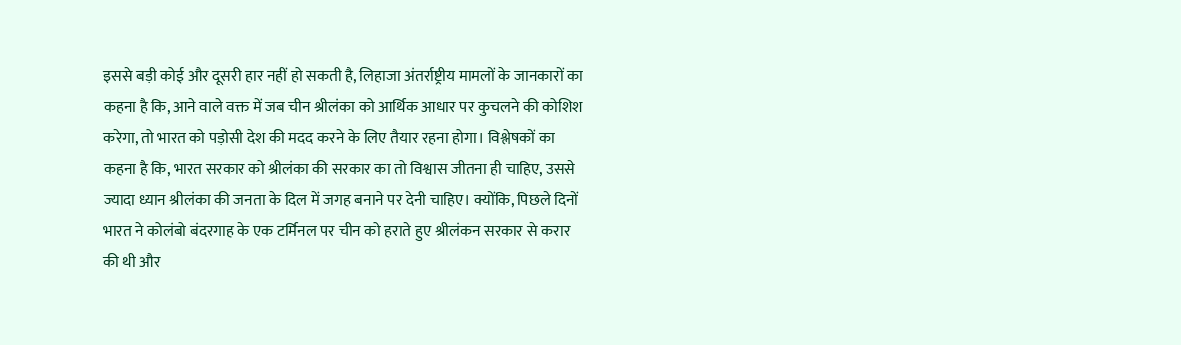इससे बड़ी कोई और दूसरी हार नहीं हो सकती है, लिहाजा अंतर्राष्ट्रीय मामलों के जानकारों का कहना है कि, आने वाले वक्त में जब चीन श्रीलंका को आर्थिक आधार पर कुचलने की कोशिश करेगा, तो भारत को पड़ोसी देश की मदद करने के लिए तैयार रहना होगा। विश्लेषकों का कहना है कि, भारत सरकार को श्रीलंका की सरकार का तो विश्वास जीतना ही चाहिए, उससे ज्यादा ध्यान श्रीलंका की जनता के दिल में जगह बनाने पर देनी चाहिए। क्योंकि, पिछले दिनों भारत ने कोलंबो बंदरगाह के एक टर्मिनल पर चीन को हराते हुए श्रीलंकन सरकार से करार की थी और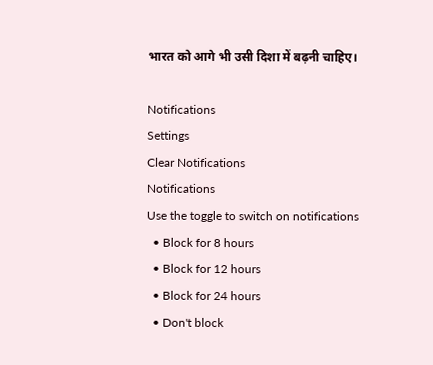भारत को आगे भी उसी दिशा में बढ़नी चाहिए।

Notifications
Settings
Clear Notifications
Notifications
Use the toggle to switch on notifications
  • Block for 8 hours
  • Block for 12 hours
  • Block for 24 hours
  • Don't block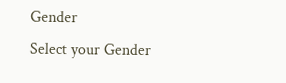Gender
Select your Gender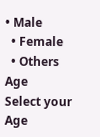• Male
  • Female
  • Others
Age
Select your Age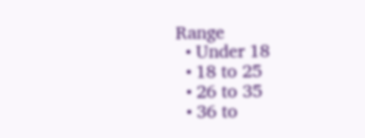Range
  • Under 18
  • 18 to 25
  • 26 to 35
  • 36 to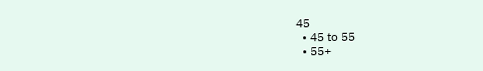45
  • 45 to 55
  • 55+